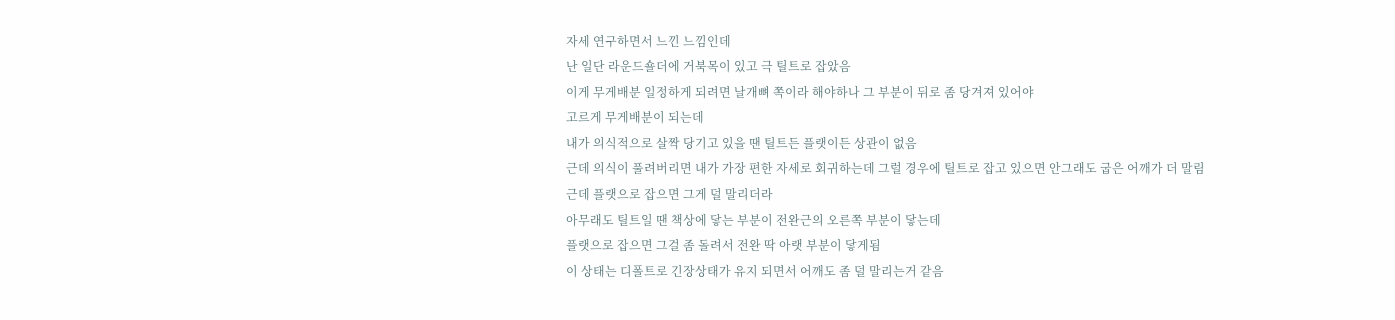자세 연구하면서 느낀 느낌인데
난 일단 라운드숄더에 거북목이 있고 극 틸트로 잡았음
이게 무게배분 일정하게 되려면 날개뼈 쪽이라 해야하나 그 부분이 뒤로 좀 당겨져 있어야
고르게 무게배분이 되는데
내가 의식적으로 살짝 당기고 있을 땐 틸트든 플랫이든 상관이 없음
근데 의식이 풀려버리면 내가 가장 편한 자세로 회귀하는데 그럴 경우에 틸트로 잡고 있으면 안그래도 굽은 어깨가 더 말림
근데 플랫으로 잡으면 그게 덜 말리더라
아무래도 틸트일 땐 책상에 닿는 부분이 전완근의 오른쪽 부분이 닿는데
플랫으로 잡으면 그걸 좀 돌려서 전완 딱 아랫 부분이 닿게됨
이 상태는 디폴트로 긴장상태가 유지 되면서 어깨도 좀 덜 말리는거 같음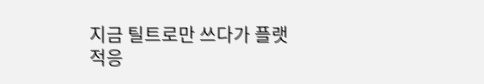지금 틸트로만 쓰다가 플랫 적응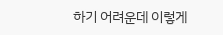하기 어려운데 이렇게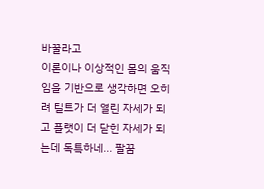바꿀라고
이론이나 이상적인 몸의 움직임을 기반으로 생각하면 오히려 틸트가 더 열린 자세가 되고 플랫이 더 닫힌 자세가 되는데 독특하네... 팔꿈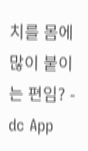치를 몸에 많이 붙이는 편임? - dc App